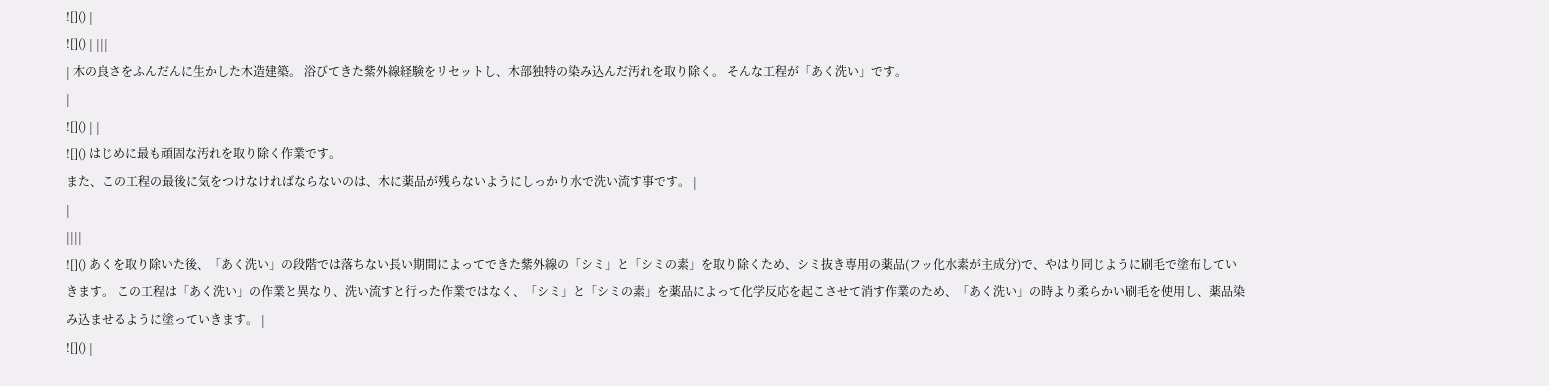![]() |
![]() | |||
| 木の良さをふんだんに生かした木造建築。 浴びてきた紫外線経験をリセットし、木部独特の染み込んだ汚れを取り除く。 そんな工程が「あく洗い」です。
|
![]() | |
![]() はじめに最も頑固な汚れを取り除く作業です。
また、この工程の最後に気をつけなければならないのは、木に薬品が残らないようにしっかり水で洗い流す事です。 |
|
||||
![]() あくを取り除いた後、「あく洗い」の段階では落ちない長い期間によってできた紫外線の「シミ」と「シミの素」を取り除くため、シミ抜き専用の薬品(フッ化水素が主成分)で、やはり同じように刷毛で塗布していきます。 この工程は「あく洗い」の作業と異なり、洗い流すと行った作業ではなく、「シミ」と「シミの素」を薬品によって化学反応を起こさせて消す作業のため、「あく洗い」の時より柔らかい刷毛を使用し、薬品染み込ませるように塗っていきます。 |
![]() |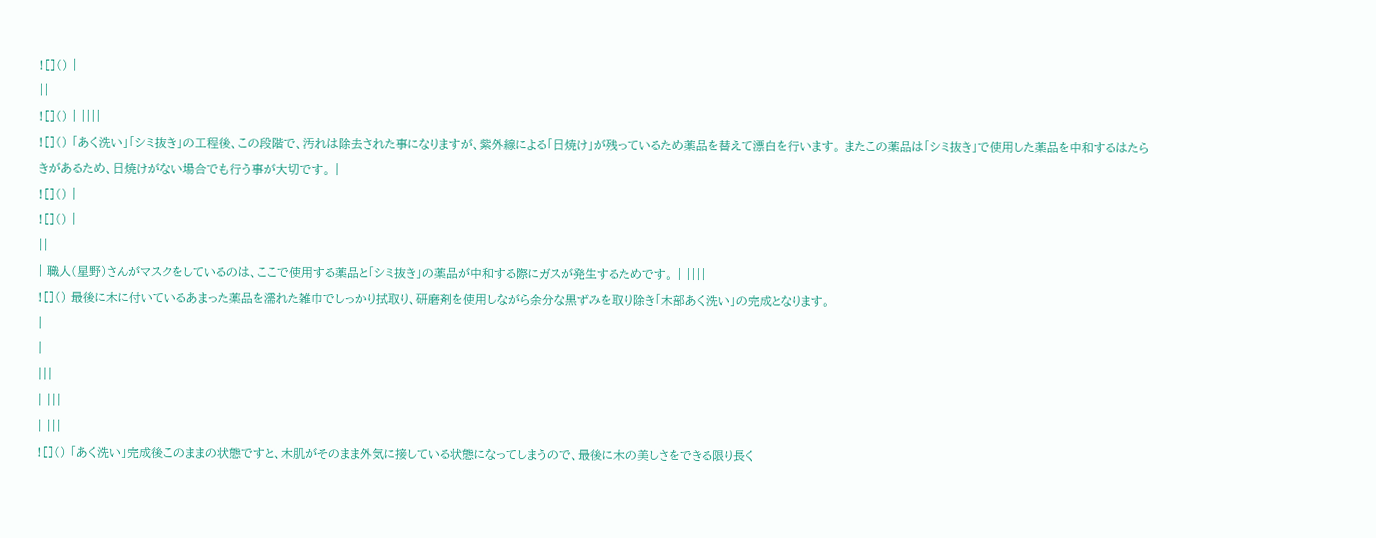![]() |
||
![]() | ||||
![]() 「あく洗い」「シミ抜き」の工程後、この段階で、汚れは除去された事になりますが、紫外線による「日焼け」が残っているため薬品を替えて漂白を行います。 またこの薬品は「シミ抜き」で使用した薬品を中和するはたらきがあるため、日焼けがない場合でも行う事が大切です。 |
![]() |
![]() |
||
| 職人(星野)さんがマスクをしているのは、ここで使用する薬品と「シミ抜き」の薬品が中和する際にガスが発生するためです。 | ||||
![]() 最後に木に付いているあまった薬品を濡れた雑巾でしっかり拭取り、研磨剤を使用しながら余分な黒ずみを取り除き「木部あく洗い」の完成となります。
|
|
|||
| |||
| |||
![]() 「あく洗い」完成後このままの状態ですと、木肌がそのまま外気に接している状態になってしまうので、最後に木の美しさをできる限り長く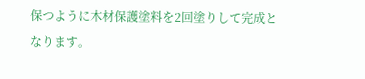保つように木材保護塗料を2回塗りして完成となります。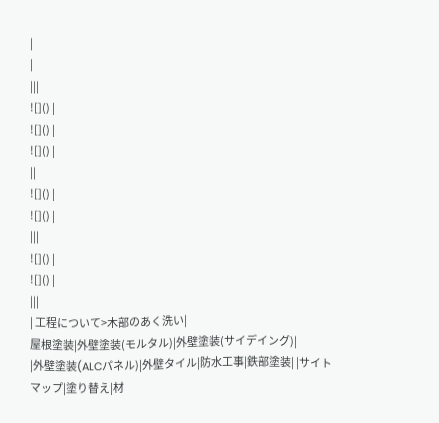|
|
|||
![]() |
![]() |
![]() |
||
![]() |
![]() |
|||
![]() |
![]() |
|||
| 工程について>木部のあく洗い|
屋根塗装|外壁塗装(モルタル)|外壁塗装(サイデイング)|
|外壁塗装(ALCパネル)|外壁タイル|防水工事|鉄部塗装| |サイトマップ|塗り替え|材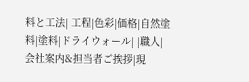料と工法| 工程|色彩|価格|自然塗料|塗料|ドライウォール| |職人|会社案内&担当者ご挨拶|現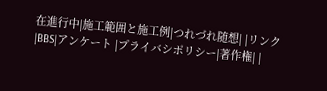在進行中|施工範囲と施工例|つれづれ随想| |リンク|BBS|アンケート |プライバシポリシー|著作権| |